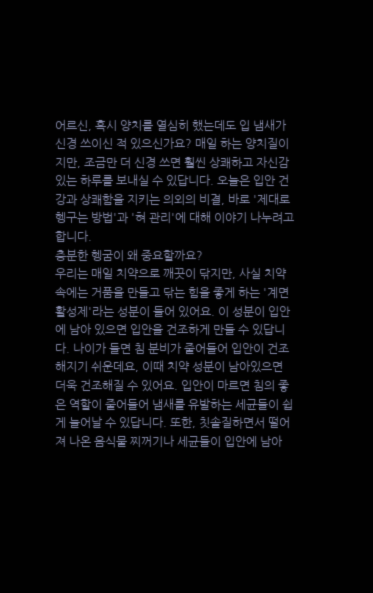어르신, 혹시 양치를 열심히 했는데도 입 냄새가 신경 쓰이신 적 있으신가요? 매일 하는 양치질이지만, 조금만 더 신경 쓰면 훨씬 상쾌하고 자신감 있는 하루를 보내실 수 있답니다. 오늘은 입안 건강과 상쾌함을 지키는 의외의 비결, 바로 '제대로 헹구는 방법'과 '혀 관리'에 대해 이야기 나누려고 합니다.
충분한 헹굼이 왜 중요할까요?
우리는 매일 치약으로 깨끗이 닦지만, 사실 치약 속에는 거품을 만들고 닦는 힘을 좋게 하는 '계면활성제'라는 성분이 들어 있어요. 이 성분이 입안에 남아 있으면 입안을 건조하게 만들 수 있답니다. 나이가 들면 침 분비가 줄어들어 입안이 건조해지기 쉬운데요, 이때 치약 성분이 남아있으면 더욱 건조해질 수 있어요. 입안이 마르면 침의 좋은 역할이 줄어들어 냄새를 유발하는 세균들이 쉽게 늘어날 수 있답니다. 또한, 칫솔질하면서 떨어져 나온 음식물 찌꺼기나 세균들이 입안에 남아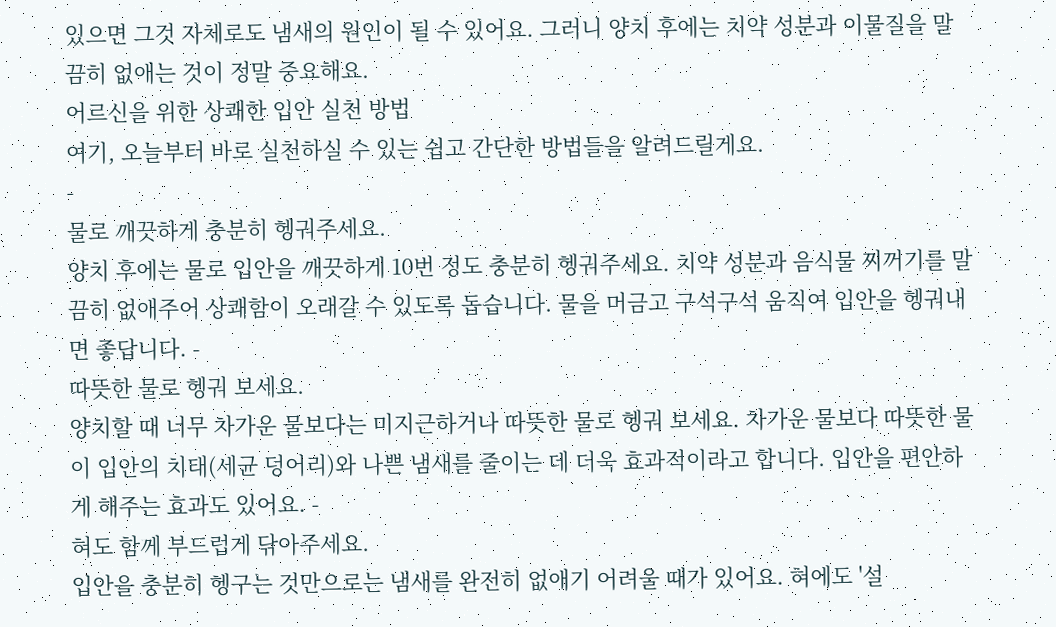있으면 그것 자체로도 냄새의 원인이 될 수 있어요. 그러니 양치 후에는 치약 성분과 이물질을 말끔히 없애는 것이 정말 중요해요.
어르신을 위한 상쾌한 입안 실천 방법
여기, 오늘부터 바로 실천하실 수 있는 쉽고 간단한 방법들을 알려드릴게요.
-
물로 깨끗하게 충분히 헹궈주세요.
양치 후에는 물로 입안을 깨끗하게 10번 정도 충분히 헹궈주세요. 치약 성분과 음식물 찌꺼기를 말끔히 없애주어 상쾌함이 오래갈 수 있도록 돕습니다. 물을 머금고 구석구석 움직여 입안을 헹궈내면 좋답니다. -
따뜻한 물로 헹궈 보세요.
양치할 때 너무 차가운 물보다는 미지근하거나 따뜻한 물로 헹궈 보세요. 차가운 물보다 따뜻한 물이 입안의 치태(세균 덩어리)와 나쁜 냄새를 줄이는 데 더욱 효과적이라고 합니다. 입안을 편안하게 해주는 효과도 있어요. -
혀도 함께 부드럽게 닦아주세요.
입안을 충분히 헹구는 것만으로는 냄새를 완전히 없애기 어려울 때가 있어요. 혀에도 '설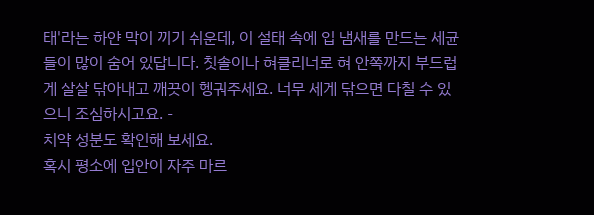태'라는 하얀 막이 끼기 쉬운데, 이 설태 속에 입 냄새를 만드는 세균들이 많이 숨어 있답니다. 칫솔이나 혀클리너로 혀 안쪽까지 부드럽게 살살 닦아내고 깨끗이 헹궈주세요. 너무 세게 닦으면 다칠 수 있으니 조심하시고요. -
치약 성분도 확인해 보세요.
혹시 평소에 입안이 자주 마르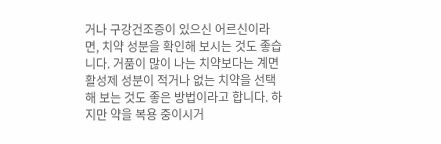거나 구강건조증이 있으신 어르신이라면, 치약 성분을 확인해 보시는 것도 좋습니다. 거품이 많이 나는 치약보다는 계면활성제 성분이 적거나 없는 치약을 선택해 보는 것도 좋은 방법이라고 합니다. 하지만 약을 복용 중이시거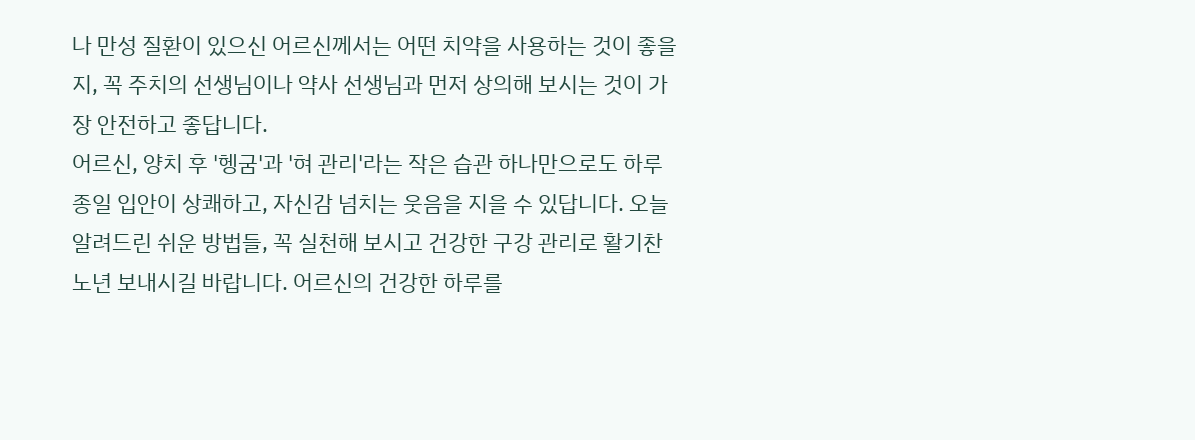나 만성 질환이 있으신 어르신께서는 어떤 치약을 사용하는 것이 좋을지, 꼭 주치의 선생님이나 약사 선생님과 먼저 상의해 보시는 것이 가장 안전하고 좋답니다.
어르신, 양치 후 '헹굼'과 '혀 관리'라는 작은 습관 하나만으로도 하루 종일 입안이 상쾌하고, 자신감 넘치는 웃음을 지을 수 있답니다. 오늘 알려드린 쉬운 방법들, 꼭 실천해 보시고 건강한 구강 관리로 활기찬 노년 보내시길 바랍니다. 어르신의 건강한 하루를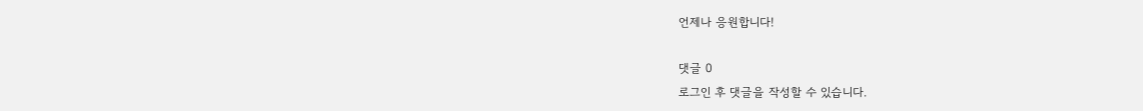언제나 응원합니다!

댓글 0
로그인 후 댓글을 작성할 수 있습니다.